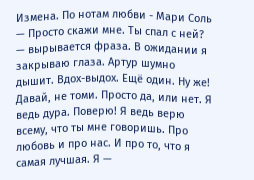Измена. По нотам любви - Мари Соль
— Просто скажи мне. Ты спал с ней? — вырывается фраза. В ожидании я закрываю глаза. Артур шумно дышит. Вдох-выдох. Ещё один. Ну же! Давай, не томи. Просто да, или нет. Я ведь дура. Поверю! Я ведь верю всему, что ты мне говоришь. Про любовь и про нас. И про то, что я самая лучшая. Я —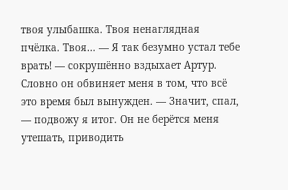твоя улыбашка. Твоя ненаглядная пчёлка. Твоя… — Я так безумно устал тебе врать! — сокрушённо вздыхает Артур. Словно он обвиняет меня в том, что всё это время был вынужден. — Значит, спал, — подвожу я итог. Он не берётся меня утешать, приводить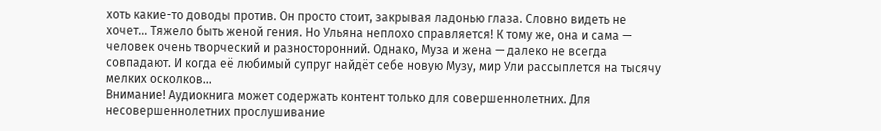хоть какие-то доводы против. Он просто стоит, закрывая ладонью глаза. Словно видеть не хочет... Тяжело быть женой гения. Но Ульяна неплохо справляется! К тому же, она и сама — человек очень творческий и разносторонний. Однако, Муза и жена — далеко не всегда совпадают. И когда её любимый супруг найдёт себе новую Музу, мир Ули рассыплется на тысячу мелких осколков...
Внимание! Аудиокнига может содержать контент только для совершеннолетних. Для несовершеннолетних прослушивание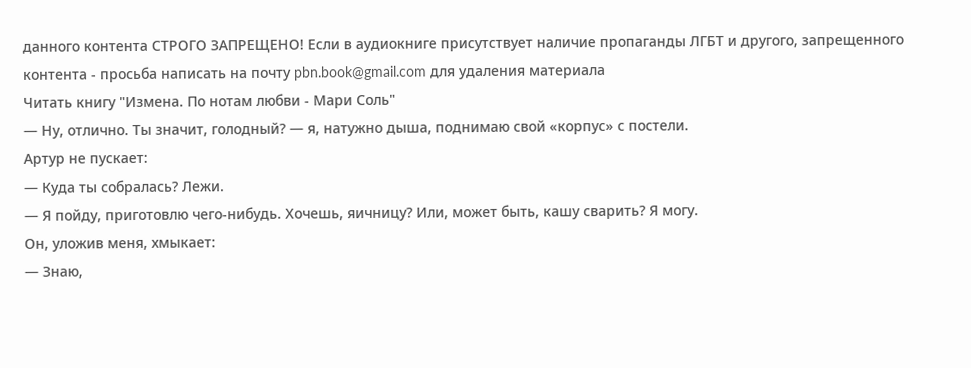данного контента СТРОГО ЗАПРЕЩЕНО! Если в аудиокниге присутствует наличие пропаганды ЛГБТ и другого, запрещенного контента - просьба написать на почту pbn.book@gmail.com для удаления материала
Читать книгу "Измена. По нотам любви - Мари Соль"
— Ну, отлично. Ты значит, голодный? — я, натужно дыша, поднимаю свой «корпус» с постели.
Артур не пускает:
— Куда ты собралась? Лежи.
— Я пойду, приготовлю чего-нибудь. Хочешь, яичницу? Или, может быть, кашу сварить? Я могу.
Он, уложив меня, хмыкает:
— Знаю,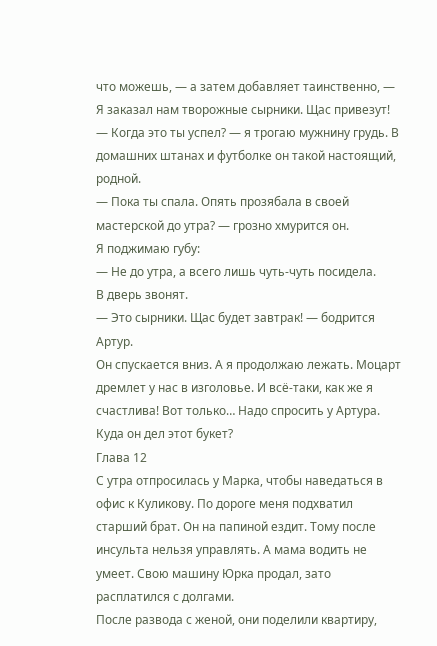что можешь, — а затем добавляет таинственно, — Я заказал нам творожные сырники. Щас привезут!
— Когда это ты успел? — я трогаю мужнину грудь. В домашних штанах и футболке он такой настоящий, родной.
— Пока ты спала. Опять прозябала в своей мастерской до утра? — грозно хмурится он.
Я поджимаю губу:
— Не до утра, а всего лишь чуть-чуть посидела.
В дверь звонят.
— Это сырники. Щас будет завтрак! — бодрится Артур.
Он спускается вниз. А я продолжаю лежать. Моцарт дремлет у нас в изголовье. И всё-таки, как же я счастлива! Вот только… Надо спросить у Артура. Куда он дел этот букет?
Глава 12
С утра отпросилась у Марка, чтобы наведаться в офис к Куликову. По дороге меня подхватил старший брат. Он на папиной ездит. Тому после инсульта нельзя управлять. А мама водить не умеет. Свою машину Юрка продал, зато расплатился с долгами.
После развода с женой, они поделили квартиру,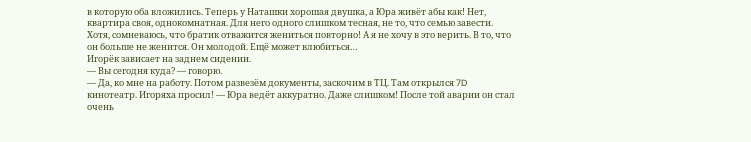в которую оба вложились. Теперь у Наташки хорошая двушка, а Юра живёт абы как! Нет, квартира своя, однокомнатная. Для него одного слишком тесная, не то, что семью завести. Хотя, сомневаюсь, что братик отважится жениться повторно! А я не хочу в это верить. В то, что он больше не женится. Он молодой. Ещё может влюбиться…
Игорёк зависает на заднем сидении.
— Вы сегодня куда? — говорю.
— Да, ко мне на работу. Потом развезём документы, заскочим в ТЦ. Там открылся 7D кинотеатр. Игоряха просил! — Юра ведёт аккуратно. Даже слишком! После той аварии он стал очень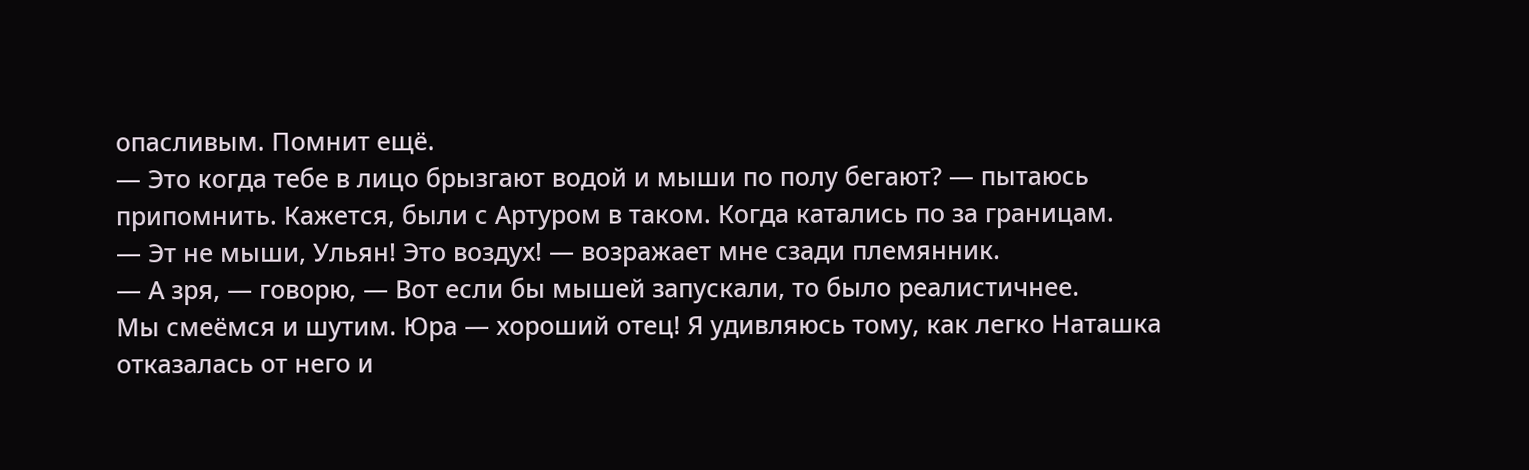опасливым. Помнит ещё.
— Это когда тебе в лицо брызгают водой и мыши по полу бегают? — пытаюсь припомнить. Кажется, были с Артуром в таком. Когда катались по за границам.
— Эт не мыши, Ульян! Это воздух! — возражает мне сзади племянник.
— А зря, — говорю, — Вот если бы мышей запускали, то было реалистичнее.
Мы смеёмся и шутим. Юра — хороший отец! Я удивляюсь тому, как легко Наташка отказалась от него и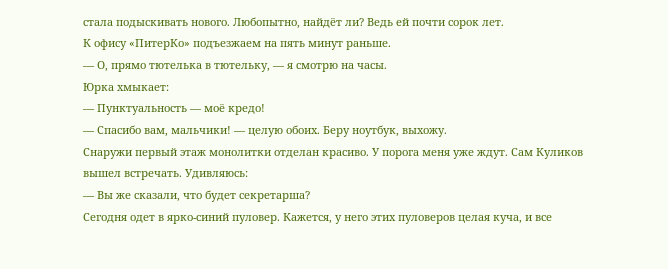стала подыскивать нового. Любопытно, найдёт ли? Ведь ей почти сорок лет.
К офису «ПитерКо» подъезжаем на пять минут раньше.
— О, прямо тютелька в тютельку, — я смотрю на часы.
Юрка хмыкает:
— Пунктуальность — моё кредо!
— Спасибо вам, мальчики! — целую обоих. Беру ноутбук, выхожу.
Снаружи первый этаж монолитки отделан красиво. У порога меня уже ждут. Сам Куликов вышел встречать. Удивляюсь:
— Вы же сказали, что будет секретарша?
Сегодня одет в ярко-синий пуловер. Кажется, у него этих пуловеров целая куча, и все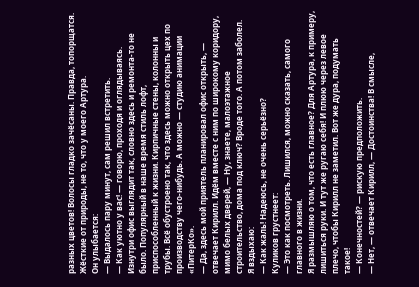разных цветов! Волосы гладко зачёсаны. Правда, топорщатся. Жёсткие от природы, не то, что у моего Артура.
Он улыбается:
— Выдалось пару минут, сам решил встретить.
— Как уютно у вас! — говорю, проходя и оглядываясь.
Изнутри офис выглядит так, словно здесь и ремонта-то не было. Популярный в наше время стиль лофт, приспособленный к жизни. Кирпичные стены, колонны и трубы. Всё обустроено так, что здесь можно открыть цех по производству чего-нибудь. А можно — студию анимации «ПитерКо».
— Да, здесь мой приятель планировал офис открыть, — отвечает Кирилл. Идём вместе с ним по широкому коридору, мимо белых дверей, — Ну, знаете, малоэтажное строительство, дома под ключ? Вроде того. А потом заболел.
Я вздыхаю:
— Как жаль! Надеюсь, не очень серьёзно?
Куликов грустнеет:
— Это как посмотреть. Лишился, можно сказать, самого главного в жизни.
Я размышляю о том, что есть главное? Для Артура, к примеру, лишиться руки. И тут же ругаю себя! И плюю через левое плечо, чтобы Кирилл не заметил. Вот же дура, подумать такое!
— Конечностей? — рискую предположить.
— Нет, — отвечает Кирилл, — Достоинства! В смысле,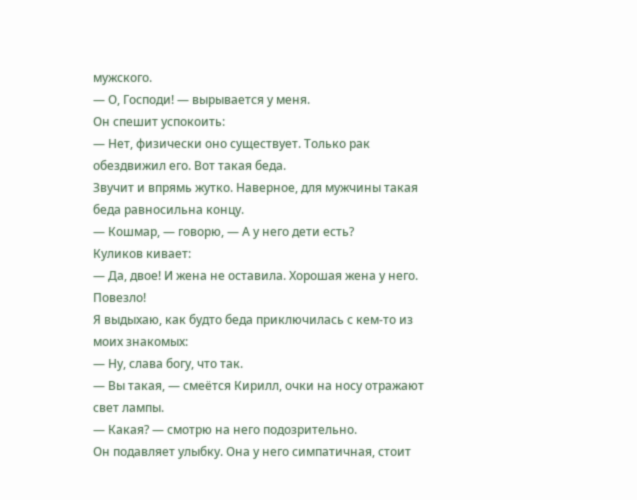мужского.
— О, Господи! — вырывается у меня.
Он спешит успокоить:
— Нет, физически оно существует. Только рак обездвижил его. Вот такая беда.
Звучит и впрямь жутко. Наверное, для мужчины такая беда равносильна концу.
— Кошмар, — говорю, — А у него дети есть?
Куликов кивает:
— Да, двое! И жена не оставила. Хорошая жена у него. Повезло!
Я выдыхаю, как будто беда приключилась с кем-то из моих знакомых:
— Ну, слава богу, что так.
— Вы такая, — смеётся Кирилл, очки на носу отражают свет лампы.
— Какая? — смотрю на него подозрительно.
Он подавляет улыбку. Она у него симпатичная, стоит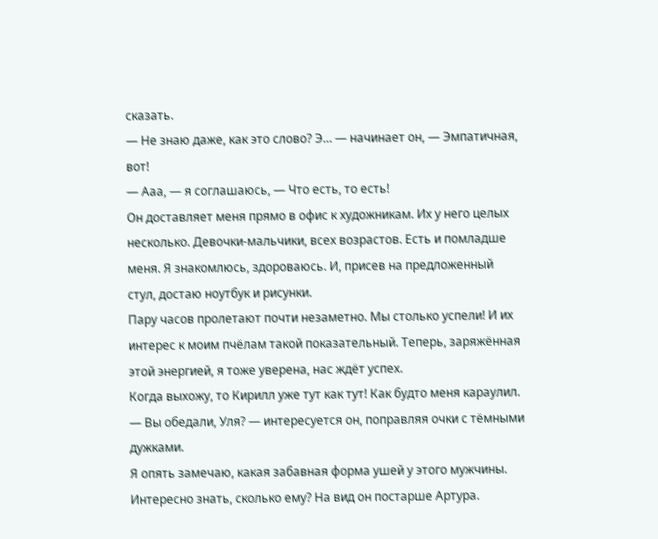сказать.
— Не знаю даже, как это слово? Э… — начинает он, — Эмпатичная, вот!
— Ааа, — я соглашаюсь, — Что есть, то есть!
Он доставляет меня прямо в офис к художникам. Их у него целых несколько. Девочки-мальчики, всех возрастов. Есть и помладше меня. Я знакомлюсь, здороваюсь. И, присев на предложенный стул, достаю ноутбук и рисунки.
Пару часов пролетают почти незаметно. Мы столько успели! И их интерес к моим пчёлам такой показательный. Теперь, заряжённая этой энергией, я тоже уверена, нас ждёт успех.
Когда выхожу, то Кирилл уже тут как тут! Как будто меня караулил.
— Вы обедали, Уля? — интересуется он, поправляя очки с тёмными дужками.
Я опять замечаю, какая забавная форма ушей у этого мужчины. Интересно знать, сколько ему? На вид он постарше Артура.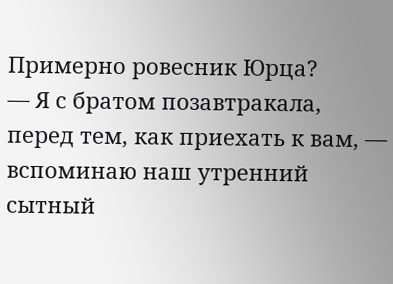Примерно ровесник Юрца?
— Я с братом позавтракала, перед тем, как приехать к вам, — вспоминаю наш утренний сытный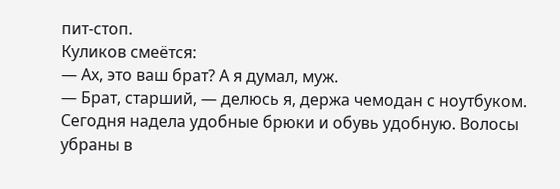пит-стоп.
Куликов смеётся:
— Ах, это ваш брат? А я думал, муж.
— Брат, старший, — делюсь я, держа чемодан с ноутбуком. Сегодня надела удобные брюки и обувь удобную. Волосы убраны в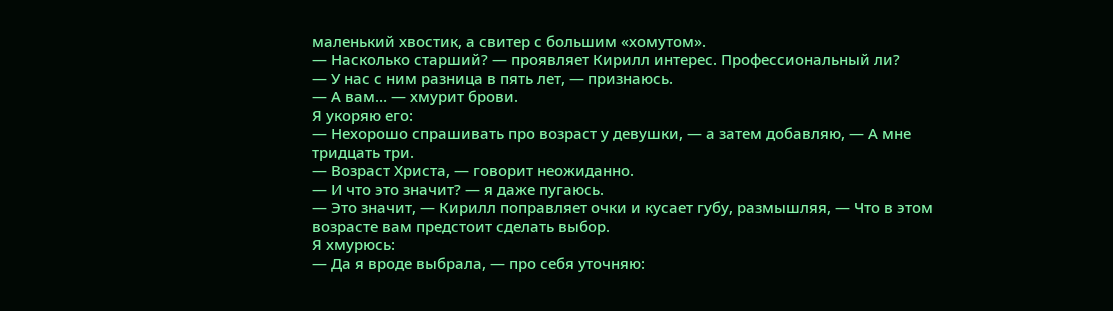маленький хвостик, а свитер с большим «хомутом».
— Насколько старший? — проявляет Кирилл интерес. Профессиональный ли?
— У нас с ним разница в пять лет, — признаюсь.
— А вам… — хмурит брови.
Я укоряю его:
— Нехорошо спрашивать про возраст у девушки, — а затем добавляю, — А мне тридцать три.
— Возраст Христа, — говорит неожиданно.
— И что это значит? — я даже пугаюсь.
— Это значит, — Кирилл поправляет очки и кусает губу, размышляя, — Что в этом возрасте вам предстоит сделать выбор.
Я хмурюсь:
— Да я вроде выбрала, — про себя уточняю: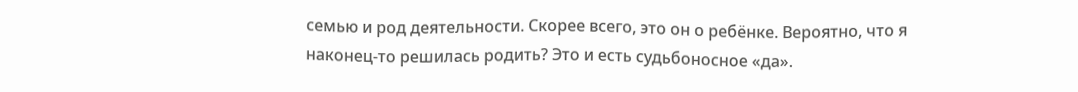семью и род деятельности. Скорее всего, это он о ребёнке. Вероятно, что я наконец-то решилась родить? Это и есть судьбоносное «да».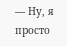— Ну, я просто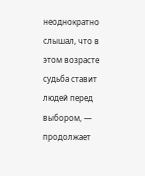неоднократно слышал, что в этом возрасте судьба ставит людей перед выбором, — продолжает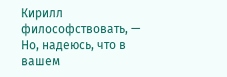Кирилл философствовать, — Но, надеюсь, что в вашем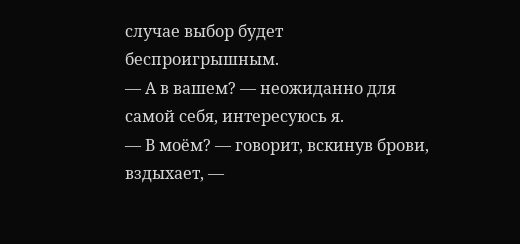случае выбор будет беспроигрышным.
— А в вашем? — неожиданно для самой себя, интересуюсь я.
— В моём? — говорит, вскинув брови, вздыхает, —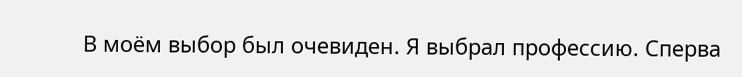В моём выбор был очевиден. Я выбрал профессию. Сперва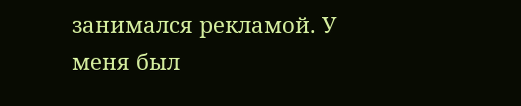занимался рекламой. У меня был